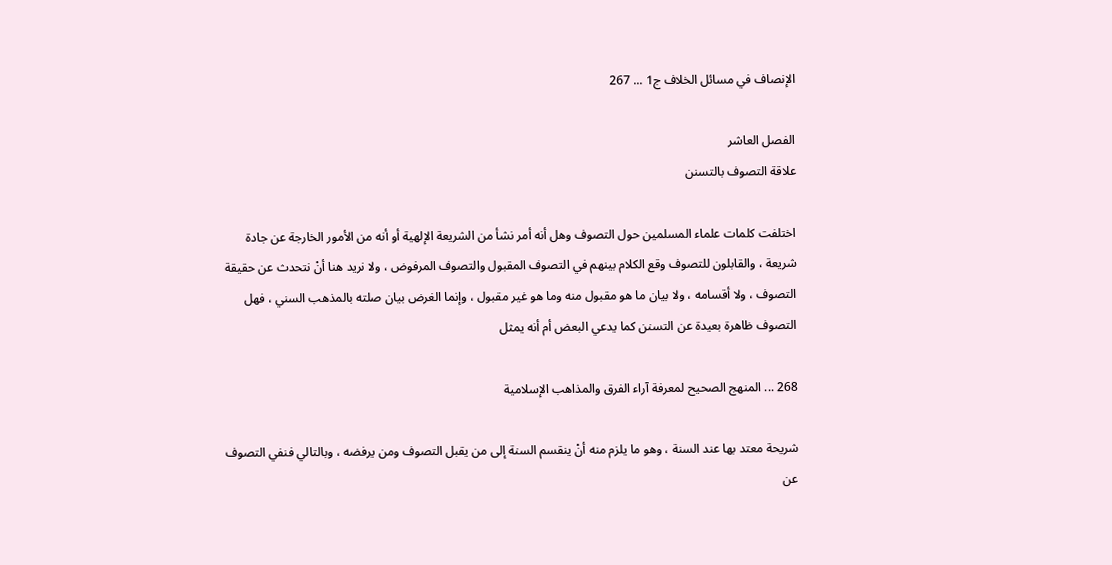الإنصاف في مسائل الخلاف ج1 ... 267

الفصل العاشر
علاقة التصوف بالتسنن

اختلفت كلمات علماء المسلمين حول التصوف وهل أنه أمر نشأ من الشريعة الإلهية أو أنه من الأمور الخارجة عن جادة شريعة ، والقابلون للتصوف وقع الكلام بينهم في التصوف المقبول والتصوف المرفوض ، ولا نريد هنا أنْ نتحدث عن حقيقة التصوف ، ولا أقسامه ، ولا بيان ما هو مقبول منه وما هو غير مقبول ، وإنما الغرض بيان صلته بالمذهب السني ، فهل التصوف ظاهرة بعيدة عن التسنن كما يدعي البعض أم أنه يمثل

268 ... المنهج الصحيح لمعرفة آراء الفرق والمذاهب الإسلامية

شريحة معتد بها عند السنة ، وهو ما يلزم منه أنْ ينقسم السنة إلى من يقبل التصوف ومن يرفضه ، وبالتالي فنفي التصوف عن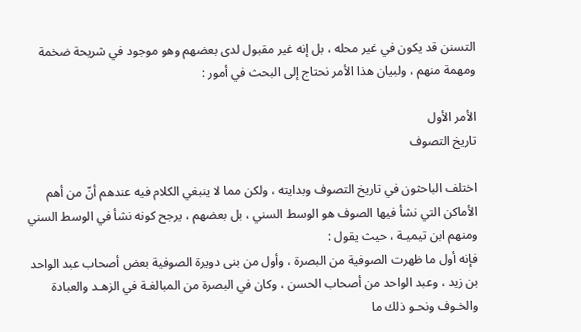التسنن قد يكون في غير محله ، بل إنه غير مقبول لدى بعضهم وهو موجود في شريحة ضخمة ومهمة منهم ، ولبيان هذا الأمر نحتاج إلى البحث في أمور :

الأمر الأول
تاريخ التصوف

اختلف الباحثون في تاريخ التصوف وبدايته ، ولكن مما لا ينبغي الكلام فيه عندهم أنّ من أهم الأماكن التي نشأ فيها الصوف هو الوسط السني ، بل بعضهم ، يرجح كونه نشأ في الوسط السني ومنهم ابن تيميـة ، حيث يقول :
فإنه أول ما ظهرت الصوفية من البصرة ، وأول من بنى دويرة الصوفية بعض أصحاب عبد الواحد بن زيد ، وعبد الواحد من أصحاب الحسن ، وكان في البصرة من المبالغـة في الزهـد والعبادة والخـوف ونحـو ذلك ما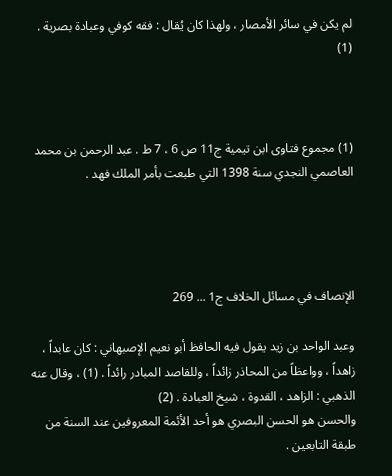لم يكن في سائر الأمصار ، ولهذا كان يُقال : فقه كوفي وعبادة بصرية . (1)



(1) مجموع فتاوى ابن تيمية ج11 ص 6 ، 7 ط . عبد الرحمن بن محمد العاصمي النجدي سنة 1398 التي طبعت بأمر الملك فهد .




الإنصاف في مسائل الخلاف ج1 ... 269

وعبد الواحد بن زيد يقول فيه الحافظ أبو نعيم الإصبهاني : كان عابداً ، زاهداً ، وواعظاً من المحاذر زائداً ، وللقاصد المبادر رائداً . (1) ، وقال عنه الذهبي : الزاهد ، القدوة ، شيخ العبادة . (2)
والحسن هو الحسن البصري هو أحد الأئمة المعروفين عند السنة من طبقة التابعين .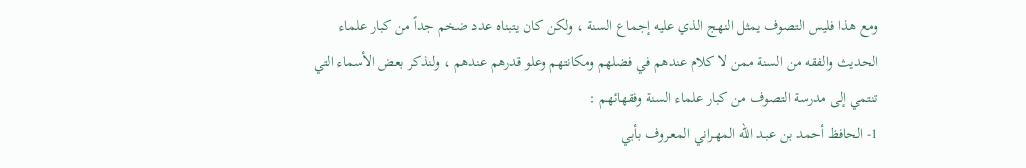ومع هذا فليس التصوف يمثل النهج الذي عليه إجماع السنة ، ولكن كان يتبناه عدد ضخم جداً من كبار علماء الحديث والفقه من السنة ممن لا كلام عندهم في فضلهم ومكانتهم وعلو قدرهم عندهم ، ولنذكر بعض الأسماء التي تنتمي إلى مدرسة التصوف من كبار علماء السنة وفقهائهم :
1- الحافظ أحمد بن عبـد الله المهـراني المعـروف بأبي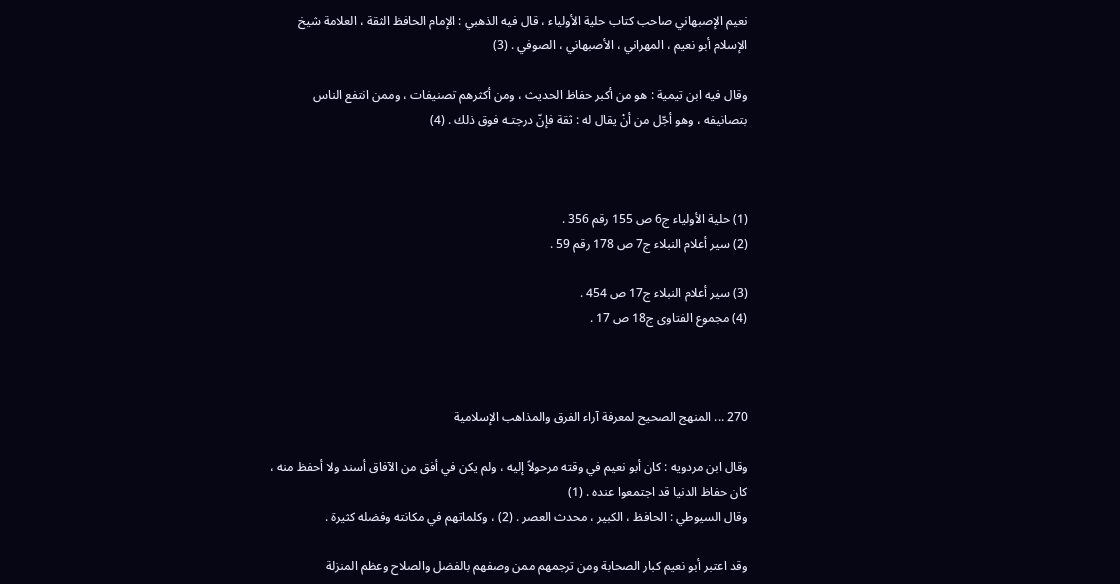نعيم الإصبهاني صاحب كتاب حلية الأولياء ، قال فيه الذهبي : الإمام الحافظ الثقة ، العلامة شيخ الإسلام أبو نعيم ، المهراني ، الأصبهاني ، الصوفي . (3)

وقال فيه ابن تيمية : هو من أكبر حفاظ الحديث ، ومن أكثرهم تصنيفات ، وممن انتفع الناس بتصانيفه ، وهو أجّل من أنْ يقال له : ثقة فإنّ درجتـه فوق ذلك . (4)



(1) حلية الأولياء ج6 ص 155 رقم 356 .
(2) سير أعلام النبلاء ج7 ص 178 رقم 59 .

(3) سير أعلام النبلاء ج17 ص 454 .
(4) مجموع الفتاوى ج18 ص 17 .



270 ... المنهج الصحيح لمعرفة آراء الفرق والمذاهب الإسلامية

وقال ابن مردويه : كان أبو نعيم في وقته مرحولاً إليه ، ولم يكن في أفق من الآفاق أسند ولا أحفظ منه ، كان حفاظ الدنيا قد اجتمعوا عنده . (1)
وقال السيوطي : الحافظ ، الكبير ، محدث العصر . (2) ، وكلماتهم في مكانته وفضله كثيرة .

وقد اعتبر أبو نعيم كبار الصحابة ومن ترجمهم ممن وصفهم بالفضل والصلاح وعظم المنزلة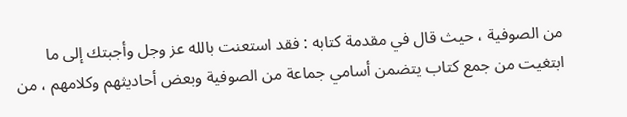من الصوفية ، حيث قال في مقدمة كتابه : فقد استعنت بالله عز وجل وأجبتك إلى ما ابتغيت من جمع كتاب يتضمن أسامي جماعة من الصوفية وبعض أحاديثهم وكلامهم ، من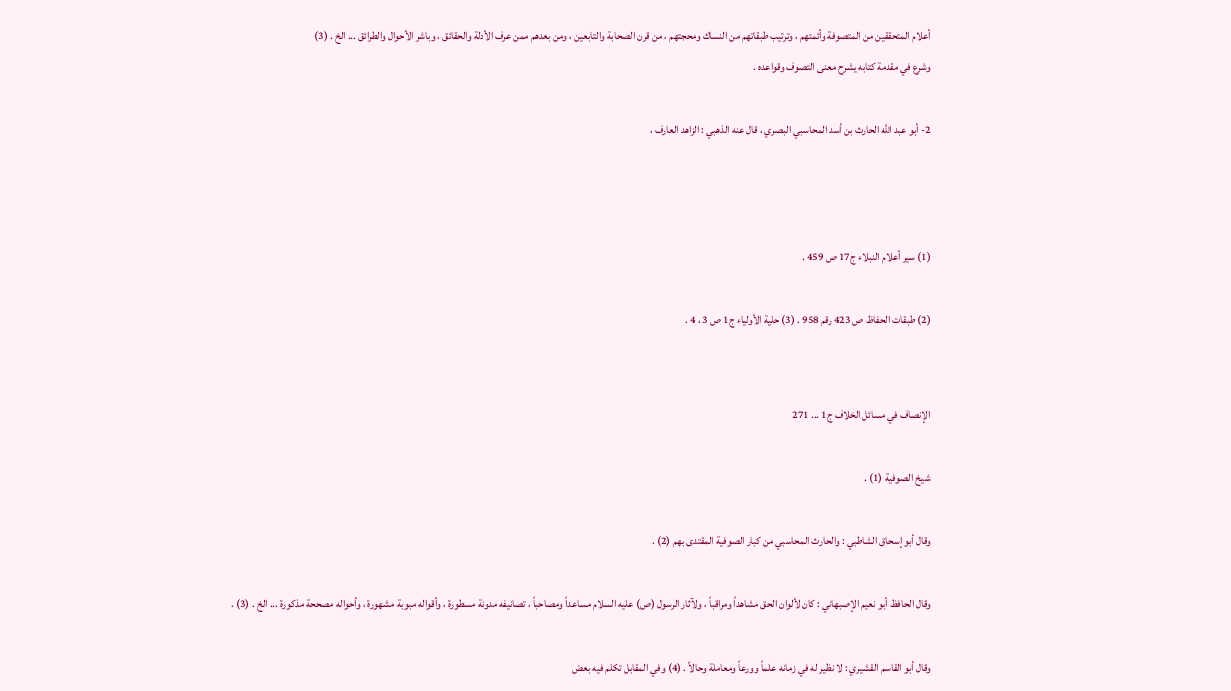أعلام المتحققين من المتصوفة وأئمتهم ، وترتيب طبقاتهم من النساك ومحجتهم ، من قرن الصحابة والتابعين ، ومن بعدهم ممن عرف الأدلة والحقائق ، وباشر الأحوال والطرائق ... الخ . (3)
وشرع في مقدمة كتابه يشرح معنى التصوف وقواعده .

2- أبو عبد الله الحارث بن أسد المحاسبي البصري ، قال عنه الذهبي : الزاهد العارف ،



(1) سير أعلام النبلاء ج17 ص 459 .

(2) طبقات الحفاظ ص 423 رقم 958 . (3) حلية الأولياء ج1 ص 3 ، 4 .


الإنصاف في مسائل الخلاف ج1 ... 271

شيخ الصوفية (1) .

وقال أبو إسحاق الشاطبي : والحارث المحاسبي من كبار الصوفية المقتدى بهم (2) .

وقال الحافظ أبو نعيم الإصبهاني : كان لألوان الحق مشاهداً ومراقباً ، ولآثار الرسول (ص) عليه السلام مساعداً ومصاحباً ، تصانيفه مدونة مسطورة ، وأقواله مبوبة مشهورة ، وأحواله مصححة مذكورة ... الخ . (3) .

وقال أبو القاسم القشيري : لا نظير له في زمانه علماً وورعاً ومعاملة وحالاً . (4) وفي المقابل تكلم فيه بعض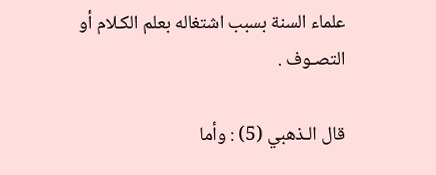علماء السنة بسبب اشتغاله بعلم الكـلام أو التصـوف .

قال الـذهبي (5) : وأما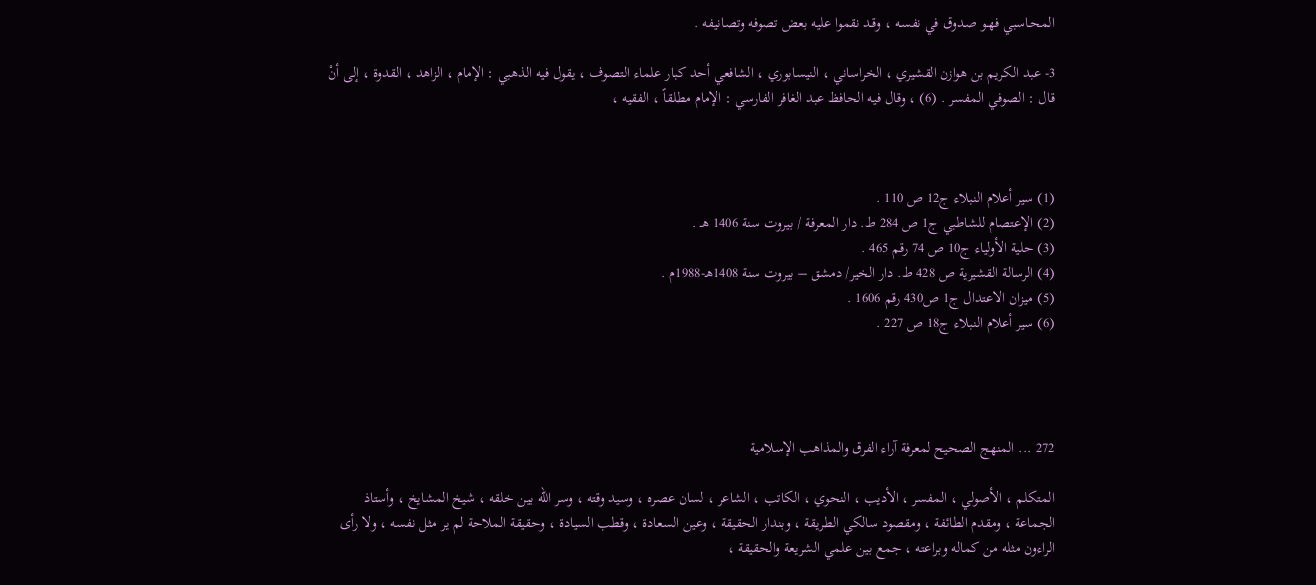المحـاسبي فهـو صـدوق في نفسـه ، وقـد نقموا عليه بعض تصوفه وتصانيفه .

3- عبد الكريم بن هوازن القشيري ، الخراساني ، النيسابوري ، الشافعي أحد كبار علماء التصوف ، يقول فيه الذهبي : الإمام ، الزاهد ، القدوة ، إلى أنْ قال : الصوفي المفسر . (6) ، وقال فيه الحافظ عبد الغافر الفارسي : الإمام مطلقاً ، الفقيه ،



(1) سير أعلام النبلاء ج12 ص 110 .
(2) الإعتصام للشاطبي ج1 ص 284 ط. دار المعرفة / بيروت سنة 1406 هـ .
(3) حلية الأولياء ج10 ص 74 رقم 465 .
(4) الرسالة القشيرية ص 428 ط. دار الخير/ دمشق – بيروت سنة 1408هـ-1988م .
(5) ميزان الاعتدال ج1 ص430 رقم 1606 .
(6) سير أعلام النبلاء ج18 ص 227 .




272 ... المنهج الصحيح لمعرفة آراء الفرق والمذاهب الإسلامية

المتكلم ، الأصولي ، المفسر ، الأديب ، النحوي ، الكاتب ، الشاعر ، لسان عصره ، وسيد وقته ، وسر الله بين خلقه ، شيخ المشايخ ، وأستاذ الجماعة ، ومقدم الطائفة ، ومقصود سالكي الطريقة ، وبندار الحقيقة ، وعين السعادة ، وقطب السيادة ، وحقيقة الملاحة لم ير مثل نفسه ، ولا رأى الراءون مثله من كماله وبراعته ، جمع بين علمي الشريعة والحقيقة ،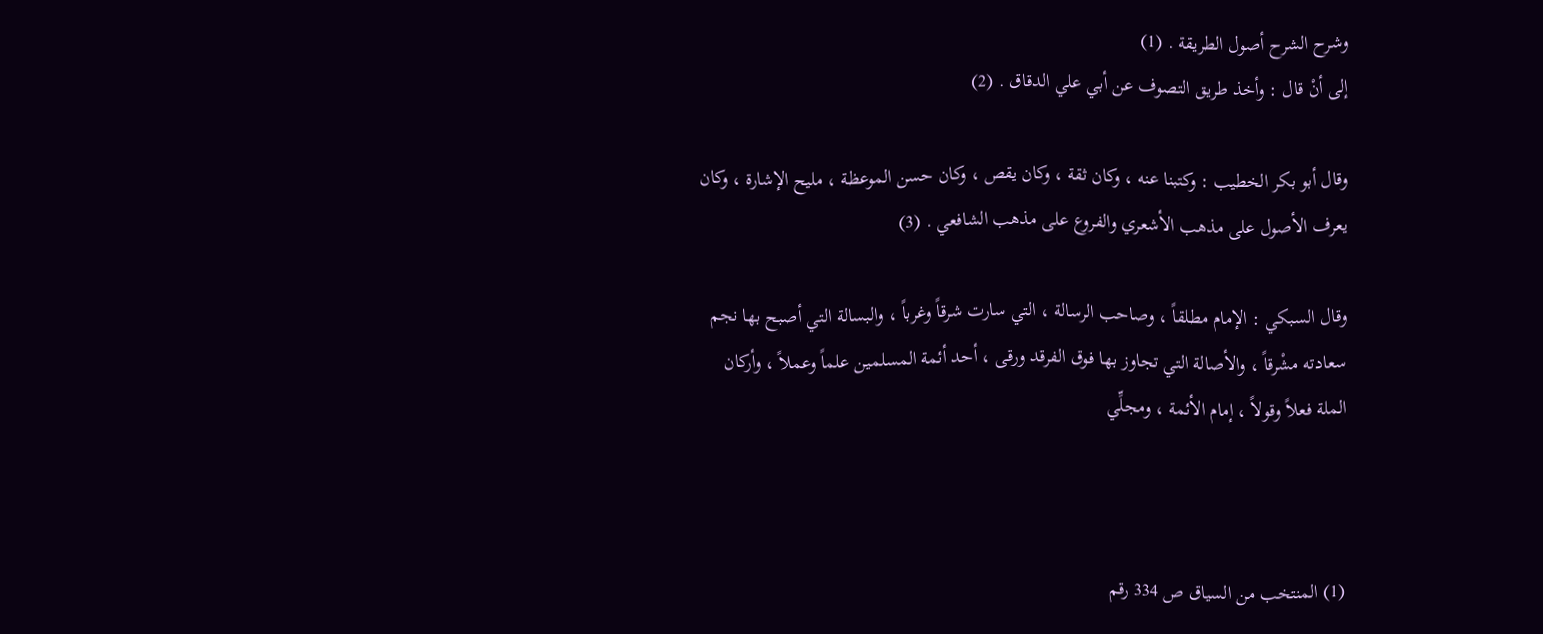وشرح الشرح أصول الطريقة . (1)
إلى أنْ قال : وأخذ طريق التصوف عن أبي علي الدقاق . (2)

وقال أبو بكر الخطيب : وكتبنا عنه ، وكان ثقة ، وكان يقص ، وكان حسن الموعظة ، مليح الإشارة ، وكان يعرف الأصول على مذهب الأشعري والفروع على مذهب الشافعي . (3)

وقال السبكي : الإمام مطلقاً ، وصاحب الرسالة ، التي سارت شرقاً وغرباً ، والبسالة التي أصبح بها نجم سعادته مشْرقاً ، والأصالة التي تجاوز بها فوق الفرقد ورقى ، أحد أئمة المسلمين علماً وعملاً ، وأركان الملة فعلاً وقولاً ، إمام الأئمة ، ومجلِّي



(1) المنتخب من السياق ص 334 رقم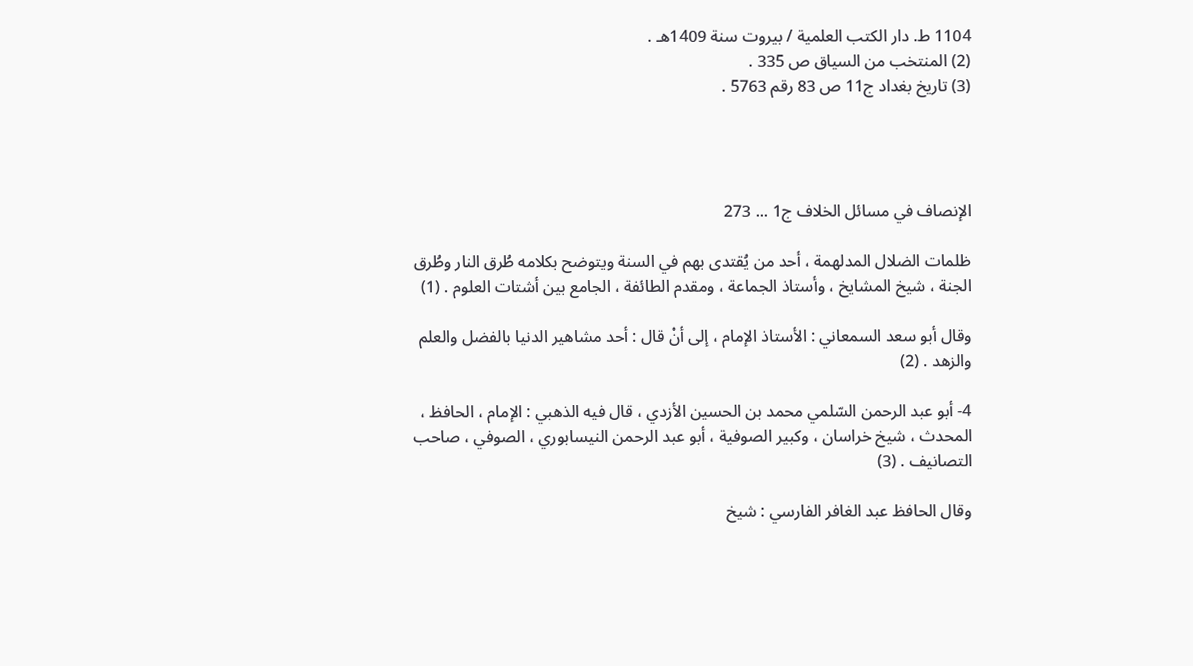1104 ط. دار الكتب العلمية / بيروت سنة 1409هـ .
(2) المنتخب من السياق ص 335 .
(3) تاريخ بغداد ج11 ص 83 رقم 5763 .




الإنصاف في مسائل الخلاف ج1 ... 273

ظلمات الضلال المدلهمة ، أحد من يُقتدى بهم في السنة ويتوضح بكلامه طُرق النار وطُرق الجنة ، شيخ المشايخ ، وأستاذ الجماعة ، ومقدم الطائفة ، الجامع بين أشتات العلوم . (1)

وقال أبو سعد السمعاني : الأستاذ الإمام ، إلى أنْ قال : أحد مشاهير الدنيا بالفضل والعلم والزهد . (2)

4- أبو عبد الرحمن السّلمي محمد بن الحسين الأزدي ، قال فيه الذهبي : الإمام ، الحافظ ، المحدث ، شيخ خراسان ، وكبير الصوفية ، أبو عبد الرحمن النيسابوري ، الصوفي ، صاحب التصانيف . (3)

وقال الحافظ عبد الغافر الفارسي : شيخ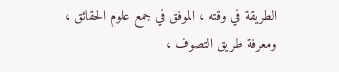الطريقة في وقته ، الموفق في جمع علوم الحقائق ، ومعرفة طريق التصوف ،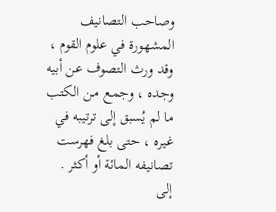وصاحب التصانيف المشهورة في علوم القوم ، وقد ورث التصوف عن أبيه وجده ، وجمـع مـن الكتب ما لم يُسبق إلى ترتيبه في غيره ، حتى بلغ فهرست تصانيفه المائة أو أكثر .
إلى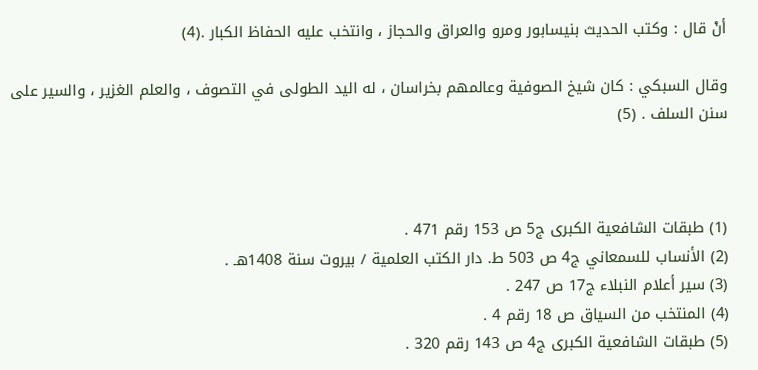أنْ قال : وكتب الحديث بنيسابور ومرو والعراق والحجاز ، وانتخب عليه الحفاظ الكبار .(4)

وقال السبكي : كان شيخ الصوفية وعالمهم بخراسان ، له اليد الطولى في التصوف ، والعلم الغزير ، والسير على سنن السلف . (5)



(1) طبقات الشافعية الكبرى ج5 ص 153 رقم 471 .
(2) الأنساب للسمعاني ج4 ص 503 ط. دار الكتب العلمية / بيروت سنة 1408هـ .
(3) سير أعلام النبلاء ج17 ص 247 .
(4) المنتخب من السياق ص 18 رقم 4 .
(5) طبقات الشافعية الكبرى ج4 ص 143 رقم 320 .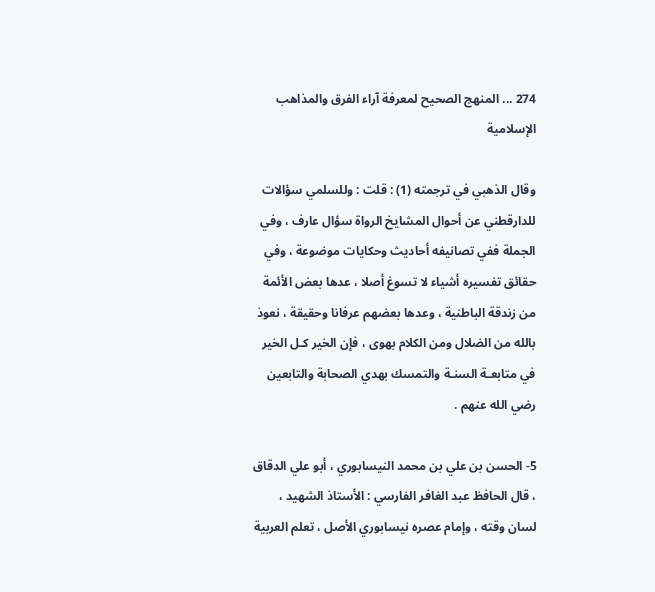274 ... المنهج الصحيح لمعرفة آراء الفرق والمذاهب الإسلامية

وقال الذهبي في ترجمته (1) : قلت : وللسلمي سؤالات للدارقطني عن أحوال المشايخ الرواة سؤال عارف ، وفي الجملة ففي تصانيفه أحاديث وحكايات موضوعة ، وفي حقائق تفسيره أشياء لا تسوغ أصلا ، عدها بعض الأئمة من زندقة الباطنية ، وعدها بعضهم عرفانا وحقيقة ، نعوذ بالله من الضلال ومن الكلام بهوى ، فإن الخير كـل الخير في متابعـة السنـة والتمسك بهدي الصحابة والتابعين رضي الله عنهم .

5- الحسن بن علي بن محمد النيسابوري ، أبو علي الدقاق ، قال الحافظ عبد الغافر الفارسي : الأستاذ الشهيد ، لسان وقته ، وإمام عصره نيسابوري الأصل ، تعلم العربية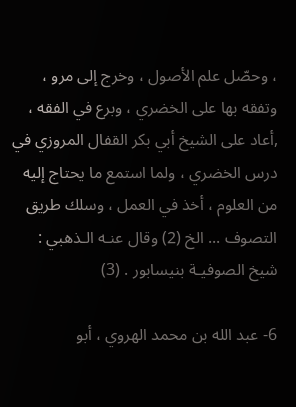، وحصّل علم الأصول ، وخرج إلى مرو ، وتفقه بها على الخضري ، وبرع في الفقه ، ,أعاد على الشيخ أبي بكر القفال المروزي في درس الخضري ، ولما استمع ما يحتاج إليه من العلوم ، أخذ في العمل ، وسلك طريق التصوف ... الخ (2) وقال عنـه الـذهبي : شيخ الصوفيـة بنيسابور . (3)

6- عبد الله بن محمد الهروي ، أبو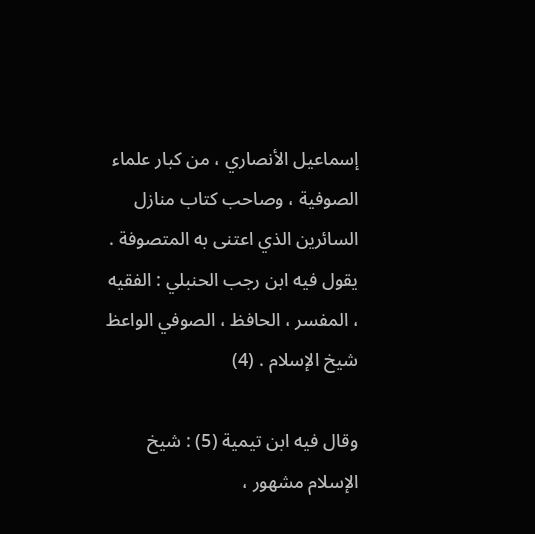إسماعيل الأنصاري ، من كبار علماء الصوفية ، وصاحب كتاب منازل السائرين الذي اعتنى به المتصوفة .
يقول فيه ابن رجب الحنبلي : الفقيه ، المفسر ، الحافظ ، الصوفي الواعظ شيخ الإسلام . (4)

وقال فيه ابن تيمية (5) : شيخ الإسلام مشهور ،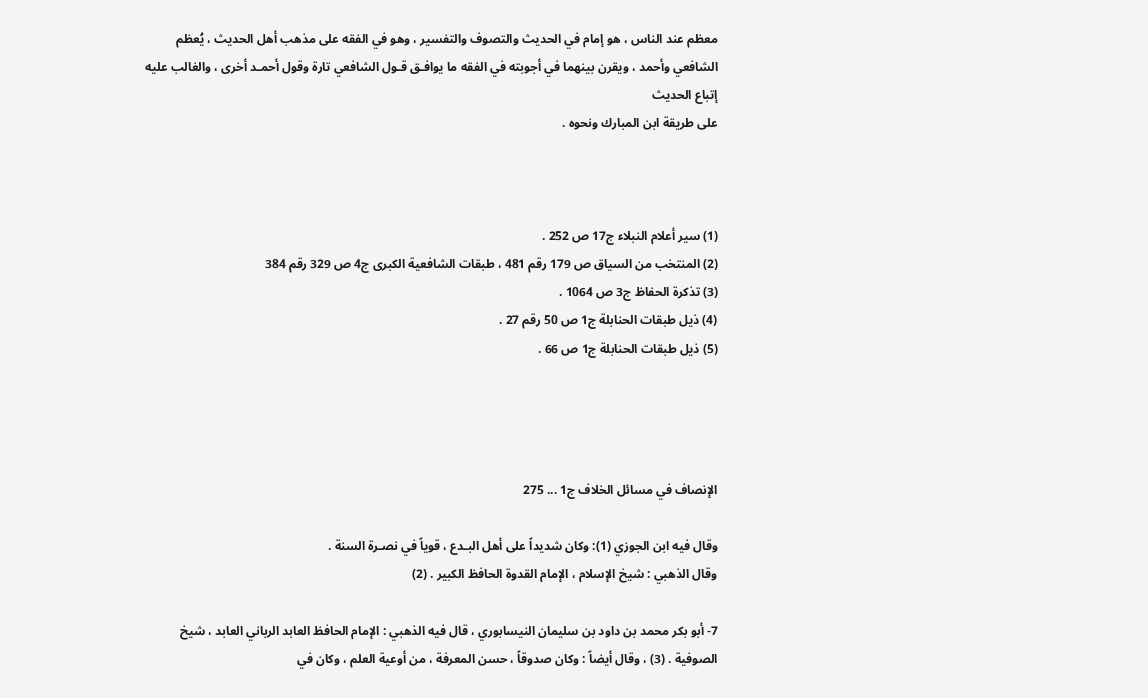معظم عند الناس ، هو إمام في الحديث والتصوف والتفسير ، وهو في الفقه على مذهب أهل الحديث ، يُعظم الشافعي وأحمد ، ويقرن بينهما في أجوبته في الفقه ما يوافـق قـول الشافعي تارة وقول أحمـد أخرى ، والغالب عليه إتباع الحديث
على طريقة ابن المبارك ونحوه .



(1) سير أعلام النبلاء ج17 ص 252 .
(2) المنتخب من السياق ص 179 رقم 481 ، طبقات الشافعية الكبرى ج4 ص 329 رقم 384
(3) تذكرة الحفاظ ج3 ص 1064 .
(4) ذيل طبقات الحنابلة ج1 ص 50 رقم 27 .
(5) ذيل طبقات الحنابلة ج1 ص 66 .




الإنصاف في مسائل الخلاف ج1 ... 275

وقال فيه ابن الجوزي (1): وكان شديداً على أهل البـدع ، قوياً في نصـرة السنة .
وقال الذهبي : شيخ الإسلام ، الإمام القدوة الحافظ الكبير . (2)

7- أبو بكر محمد بن داود بن سليمان النيسابوري ، قال فيه الذهبي : الإمام الحافظ العابد الرباني العابد ، شيخ الصوفية . (3) ، وقال أيضاً : وكان صدوقاً ، حسن المعرفة ، من أوعية العلم ، وكان في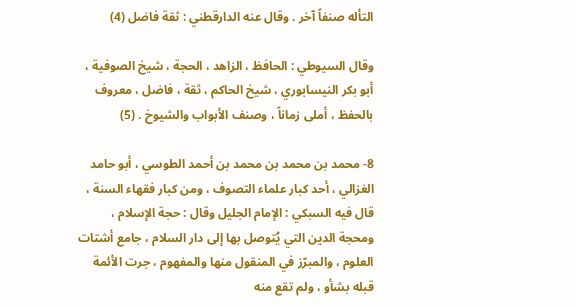التأله صنفاً آخر . وقال عنه الدارقطني : ثقة فاضل (4)

وقال السيوطي : الحافظ ، الزاهد ، الحجة ، شيخ الصوفية ، أبو بكر النيسابوري ، شيخ الحاكم ، ثقة ، فاضل ، معروف بالحفظ ، أملى زماناً ، وصنف الأبواب والشيوخ . (5)

8- محمد بن محمد بن محمد بن أحمد الطوسي ، أبو حامد الغزالي ، أحد كبار علماء التصوف ، ومن كبار فقهاء السنة ، قال فيه السبكي : الإمام الجليل وقال : حجة الإسلام ، ومحجة الدين التي يُتوصل بها إلى دار السلام ، جامع أشتات العلوم ، والمبرّز في المنقول منها والمفهوم ، جرت الأئمة قبله بشأو ، ولم تقع منه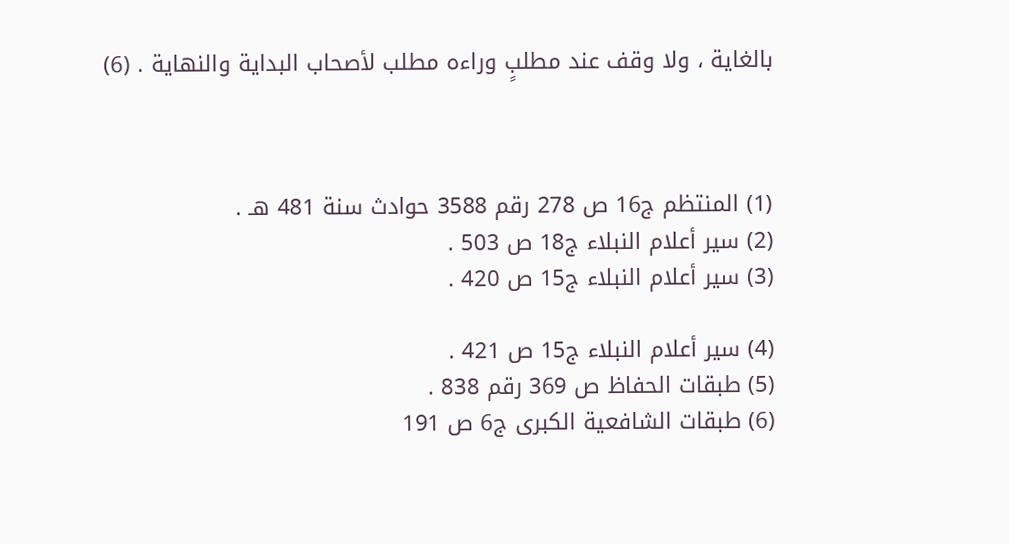بالغاية ، ولا وقف عند مطلبٍ وراءه مطلب لأصحاب البداية والنهاية . (6)



(1) المنتظم ج16 ص 278 رقم 3588 حوادث سنة 481 هـ .
(2) سير أعلام النبلاء ج18 ص 503 .
(3) سير أعلام النبلاء ج15 ص 420 .

(4) سير أعلام النبلاء ج15 ص 421 .
(5) طبقات الحفاظ ص 369 رقم 838 .
(6) طبقات الشافعية الكبرى ج6 ص 191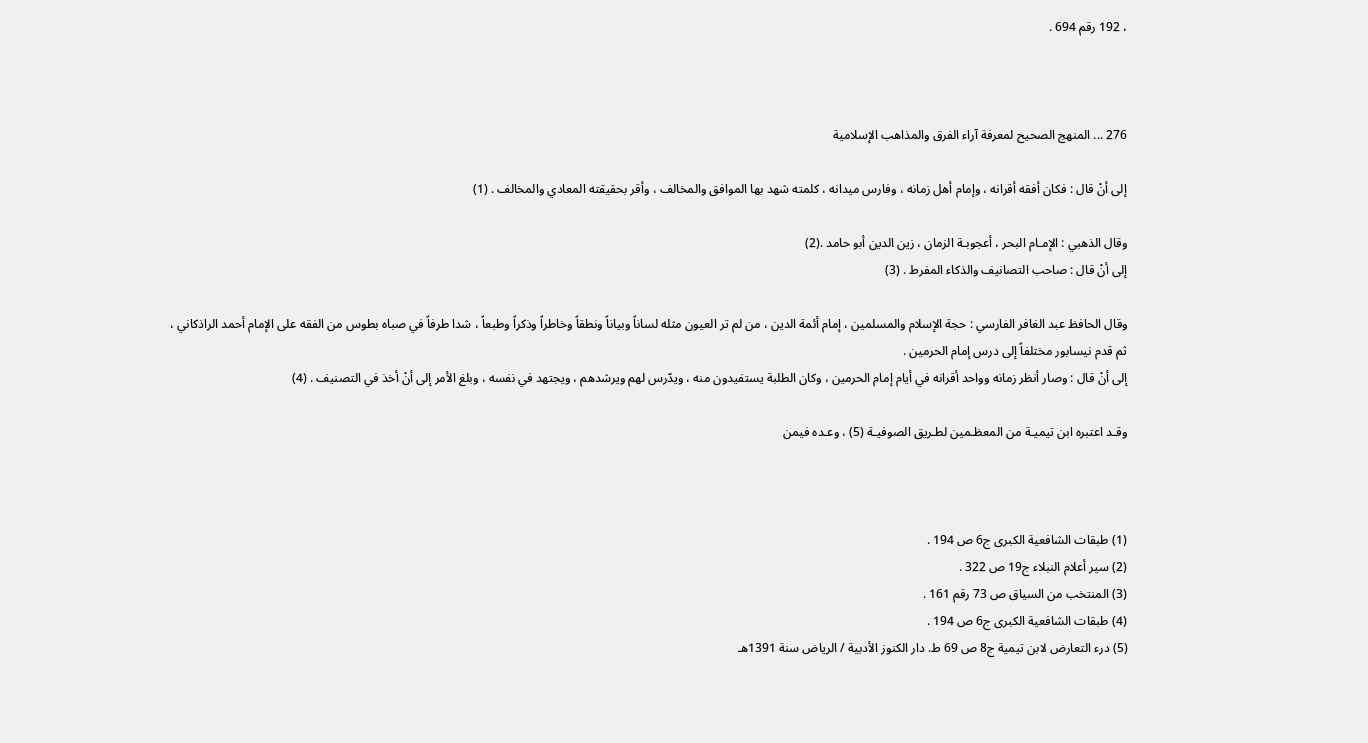، 192 رقم 694 .



276 ... المنهج الصحيح لمعرفة آراء الفرق والمذاهب الإسلامية

إلى أنْ قال : فكان أفقه أقرانه ، وإمام أهل زمانه ، وفارس ميدانه ، كلمته شهد بها الموافق والمخالف ، وأقر بحقيقته المعادي والمخالف . (1)

وقال الذهبي : الإمـام البحر ، أعجوبـة الزمان ، زين الدين أبو حامد .(2)
إلى أنْ قال : صاحب التصانيف والذكاء المفرط . (3)

وقال الحافظ عبد الغافر الفارسي : حجة الإسلام والمسلمين ، إمام أئمة الدين ، من لم تر العيون مثله لساناً وبياناً ونطقاً وخاطراً وذكراً وطبعاً ، شدا طرفاً في صباه بطوس من الفقه على الإمام أحمد الراذكاني ، ثم قدم نيسابور مختلفاً إلى درس إمام الحرمين .
إلى أنْ قال : وصار أنظر زمانه وواحد أقرانه في أيام إمام الحرمين ، وكان الطلبة يستفيدون منه ، ويدّرس لهم ويرشدهم ، ويجتهد في نفسه ، وبلغ الأمر إلى أنْ أخذ في التصنيف . (4)

وقـد اعتبره ابن تيميـة من المعظـمين لطـريق الصوفيـة (5) ، وعـده فيمن



(1) طبقات الشافعية الكبرى ج6 ص 194 .
(2) سير أعلام النبلاء ج19 ص 322 .
(3) المنتخب من السياق ص 73 رقم 161 .
(4) طبقات الشافعية الكبرى ج6 ص 194 .
(5) درء التعارض لابن تيمية ج8 ص 69 ط. دار الكنوز الأدبية / الرياض سنة 1391هـ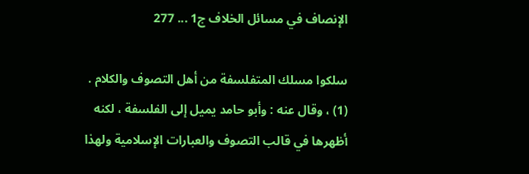الإنصاف في مسائل الخلاف ج1 ... 277

سلكوا مسلك المتفلسفة من أهل التصوف والكلام . (1) ، وقال عنه : وأبو حامد يميل إلى الفلسفة ، لكنه أظهرها في قالب التصوف والعبارات الإسلامية ولهذا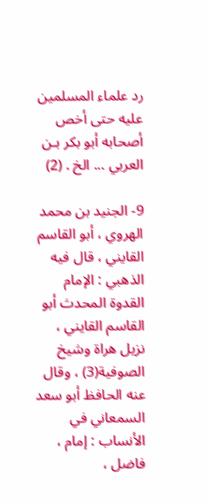رد علماء المسلمين عليه حتى أخص أصحابه أبو بكر بـن العربي ... الخ . (2)

9- الجنيد بن محمد الهروي ، أبو القاسم القايني ، قال فيه الذهبي : الإمام القدوة المحدث أبو القاسم القايني ، نزيل هراة وشيخ الصوفية(3) ، وقال عنه الحافظ أبو سعد السمعاني في الأنساب : إمام ، فاضل ،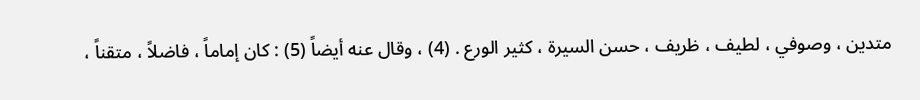متدين ، وصوفي ، لطيف ، ظريف ، حسن السيرة ، كثير الورع . (4) ، وقال عنه أيضاً (5) : كان إماماً ، فاضلاً ، متقناً ،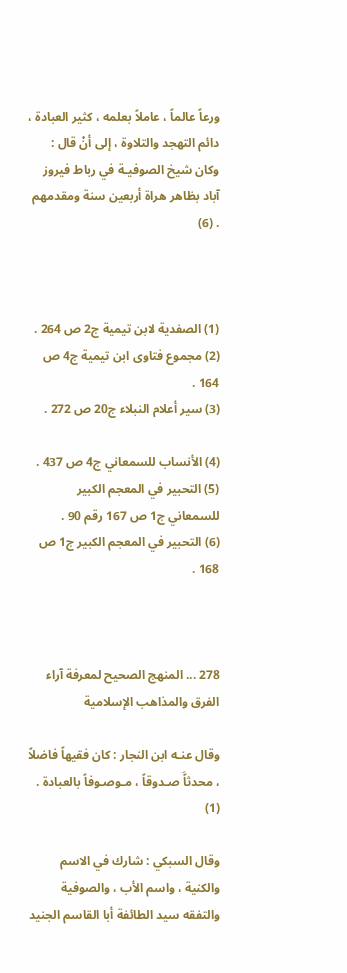ورعاً عالماً ، عاملاً بعلمه ، كثير العبادة ، دائم التهجد والتلاوة ، إلى أنْ قال : وكان شيخ الصوفيـة في رباط فيروز آباد بظاهر هراة أربعين سنة ومقدمهم . (6)



(1) الصفدية لابن تيمية ج2 ص 264 .
(2) مجموع فتاوى ابن تيمية ج4 ص 164 .
(3) سير أعلام النبلاء ج20 ص 272 .

(4) الأنساب للسمعاني ج4 ص 437 .
(5) التحبير في المعجم الكبير للسمعاني ج1 ص 167 رقم 90 .
(6) التحبير في المعجم الكبير ج1 ص 168 .



278 ... المنهج الصحيح لمعرفة آراء الفرق والمذاهب الإسلامية

وقال عنـه ابن النجار : كان فقيهاً فاضلاً ، محدثاًَ صـدوقاً ، مـوصـوفاً بالعبادة . (1)

وقال السبكي : شارك في الاسم والكنية ، واسم الأب ، والصوفية والتفقه سيد الطائفة أبا القاسم الجنيد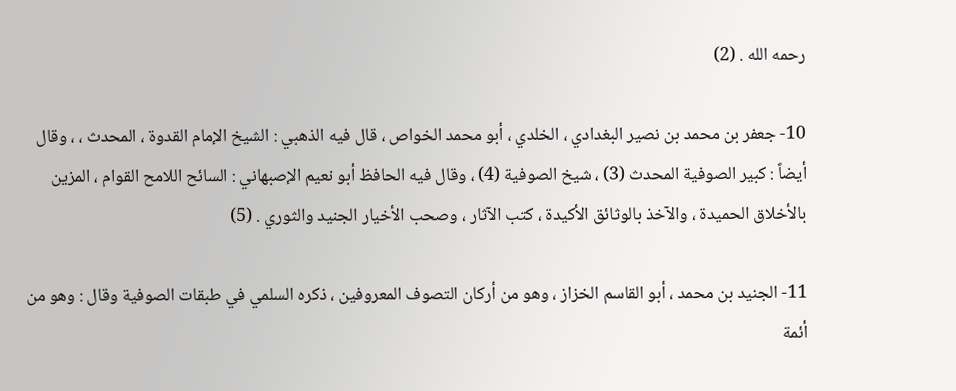رحمه الله . (2)

10- جعفر بن محمد بن نصير البغدادي ، الخلدي ، أبو محمد الخواص ، قال فيه الذهبي : الشيخ الإمام القدوة ، المحدث ، ، وقال أيضاً : كبير الصوفية المحدث (3) ، شيخ الصوفية (4) ، وقال فيه الحافظ أبو نعيم الإصبهاني : السائح اللامح القوام ، المزين بالأخلاق الحميدة ، والآخذ بالوثائق الأكيدة ، كتب الآثار ، وصحب الأخيار الجنيد والثوري . (5)

11- الجنيد بن محمد ، أبو القاسم الخزاز ، وهو من أركان التصوف المعروفين ، ذكره السلمي في طبقات الصوفية وقال : وهو من أئمة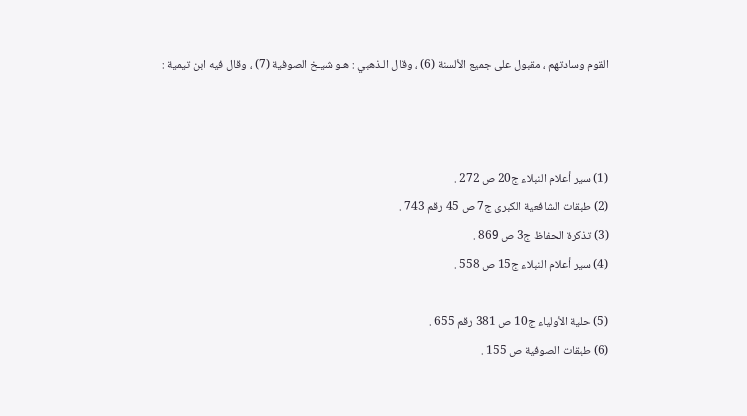القوم وسادتهم ، مقبول على جميع الألسنة (6) ، وقال الـذهبي : هـو شيـخ الصوفية (7) ، وقال فيه ابن تيمية :



(1) سير أعلام النبلاء ج20 ص 272 .
(2) طبقات الشافعية الكبرى ج7 ص 45 رقم 743 .
(3) تذكرة الحفاظ ج3 ص 869 .
(4) سير أعلام النبلاء ج15 ص 558 .

(5) حلية الأولياء ج10 ص 381 رقم 655 .
(6) طبقات الصوفية ص 155 .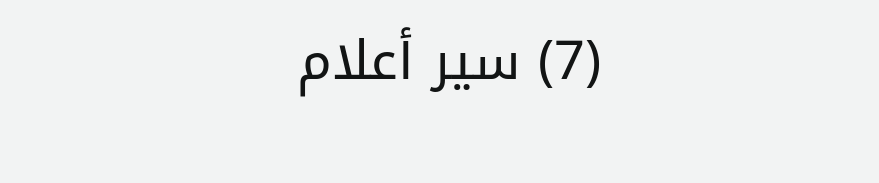(7) سير أعلام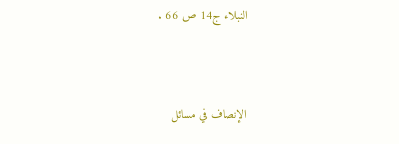النبلاء ج14 ص 66 .



الإنصاف في مسائل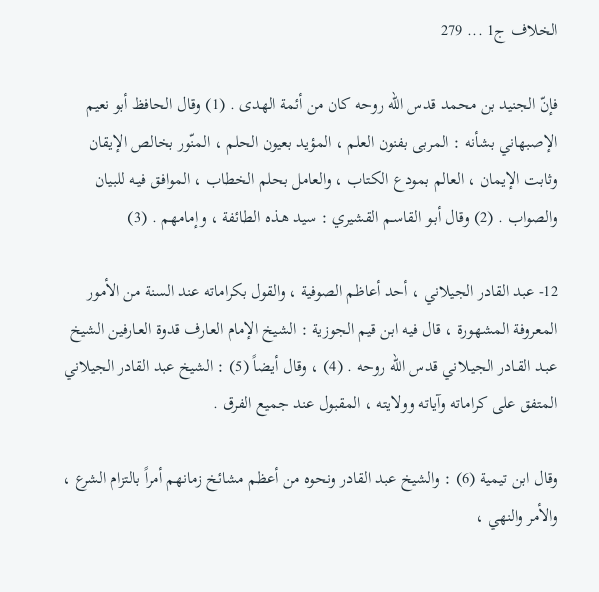الخلاف ج1 ... 279

فإنّ الجنيد بن محمد قدس الله روحه كان من أئمة الهدى . (1) وقال الحافظ أبو نعيم الإصبهاني بشأنه : المربى بفنون العلم ، المؤيد بعيون الحلم ، المنّور بخالص الإيقان وثابت الإيمان ، العالم بمودع الكتاب ، والعامل بحلم الخطاب ، الموافق فيـه للبيان والصواب . (2) وقال أبـو القاسـم القشيري : سيد هـذه الطائفة ، وإمامهم . (3)

12- عبد القادر الجيلاني ، أحد أعاظم الصوفية ، والقول بكراماته عند السنة من الأمور المعروفة المشهورة ، قال فيه ابن قيم الجوزية : الشيخ الإمام العارف قدوة العـارفين الشيخ عبـد القـادر الجيـلاني قدس الله روحه . (4) ، وقال أيضاً (5) : الشيخ عبد القادر الجيلاني المتفق على كراماته وآياته وولايته ، المقبول عند جميع الفرق .

وقال ابن تيمية (6) : والشيخ عبد القادر ونحوه من أعظم مشائخ زمانهم أمراً بالتزام الشرع ، والأمر والنهي ،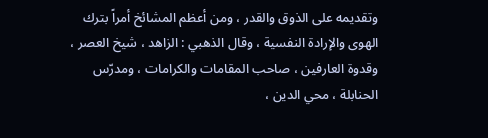وتقديمه على الذوق والقدر ، ومن أعظم المشائخ أمراً بترك الهوى والإرادة النفسية ، وقال الذهبي : الزاهد ، شيخ العصر ، وقدوة العارفين ، صاحب المقامات والكرامات ، ومدرّس الحنابلة ، محي الدين ،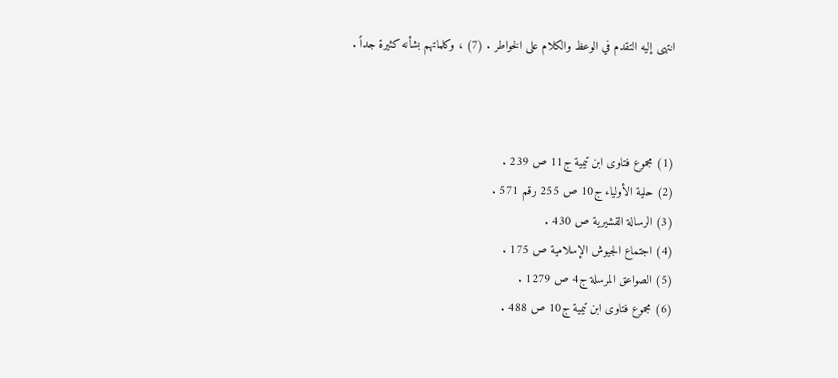انتهى إليه التقدم في الوعظ والكلام على الخواطر . (7) ، وكلماتهم بشأنه كثيرة جداً .



(1) مجموع فتاوى ابن تيمية ج11 ص 239 .
(2) حلية الأولياء ج10 ص 255 رقم 571 .
(3) الرسالة القشيرية ص 430 .
(4) اجتماع الجيوش الإسلامية ص 175 .
(5) الصواعق المرسلة ج4 ص 1279 .
(6) مجموع فتاوى ابن تيمية ج10 ص 488 .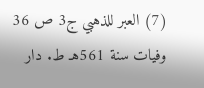(7) العبر للذهبي ج3 ص 36 وفيات سنة 561هـ ط. دار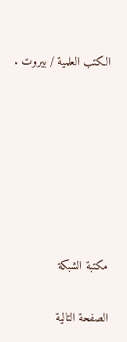الكتب العلمية / بيروت .







مكتبة الشبكة

الصفحة التالية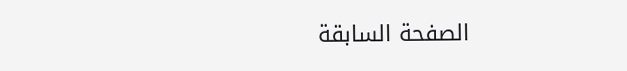الصفحة السابقة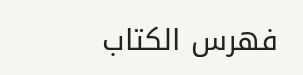فهرس الكتاب